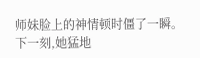师妹脸上的神情顿时僵了一瞬。
下一刻,她猛地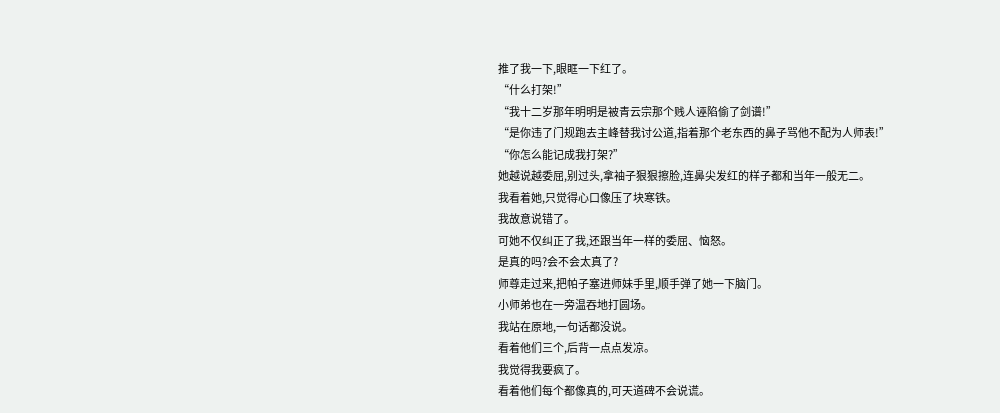推了我一下,眼眶一下红了。
“什么打架!”
“我十二岁那年明明是被青云宗那个贱人诬陷偷了剑谱!”
“是你违了门规跑去主峰替我讨公道,指着那个老东西的鼻子骂他不配为人师表!”
“你怎么能记成我打架?”
她越说越委屈,别过头,拿袖子狠狠擦脸,连鼻尖发红的样子都和当年一般无二。
我看着她,只觉得心口像压了块寒铁。
我故意说错了。
可她不仅纠正了我,还跟当年一样的委屈、恼怒。
是真的吗?会不会太真了?
师尊走过来,把帕子塞进师妹手里,顺手弹了她一下脑门。
小师弟也在一旁温吞地打圆场。
我站在原地,一句话都没说。
看着他们三个,后背一点点发凉。
我觉得我要疯了。
看着他们每个都像真的,可天道碑不会说谎。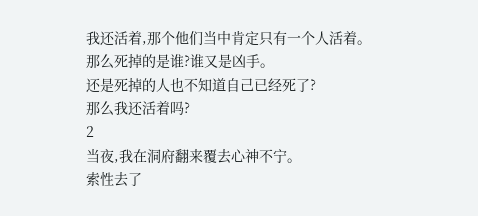我还活着,那个他们当中肯定只有一个人活着。
那么死掉的是谁?谁又是凶手。
还是死掉的人也不知道自己已经死了?
那么我还活着吗?
2
当夜,我在洞府翻来覆去心神不宁。
索性去了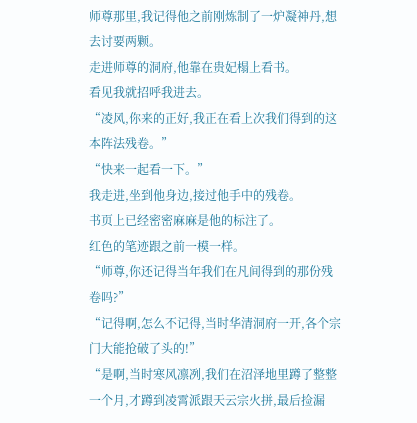师尊那里,我记得他之前刚炼制了一炉凝神丹,想去讨要两颗。
走进师尊的洞府,他靠在贵妃榻上看书。
看见我就招呼我进去。
“凌风,你来的正好,我正在看上次我们得到的这本阵法残卷。”
“快来一起看一下。”
我走进,坐到他身边,接过他手中的残卷。
书页上已经密密麻麻是他的标注了。
红色的笔迹跟之前一模一样。
“师尊,你还记得当年我们在凡间得到的那份残卷吗?”
“记得啊,怎么不记得,当时华清洞府一开,各个宗门大能抢破了头的!”
“是啊,当时寒风凛冽,我们在沼泽地里蹲了整整一个月,才蹲到凌霄派跟天云宗火拼,最后捡漏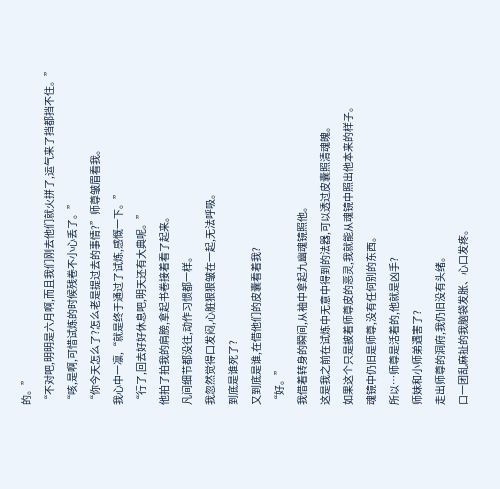的。”
“不对吧,明明是六月啊,而且我们刚去他们就火拼了,运气来了挡都挡不住。”
“咳,是啊,可惜试炼的时候残卷不小心丢了。”
“你今天怎么了?怎么老是提过去的事情?”师尊皱眉看我。
我心中一凛,“就是终于通过了试炼,感慨一下。”
“行了,回去好好休息吧,明天还有大典呢。”
他拍了拍我的肩膀,拿起书卷接着看了起来。
凡间细节都没往,动作习惯都一样。
我忽然觉得口发闷,心脏狠狠皱在一起,无法呼吸。
到底是谁死了?
又到底是谁,在借他们的皮囊看着我?
“好。”
我借着转身的瞬间,从袖中拿起九幽魂镜照他。
这是我之前在试炼中无意中得到的法器,可以透过皮囊照清魂魄。
如果这个只是披着师尊皮的恶灵,我就能从魂镜中照出他本来的样子。
魂镜中仍旧是师尊,没有任何别的东西。
所以…师尊是活着的,他就是凶手?
师妹和小师弟遇害了?
走出师尊的洞府,我仍旧没有头绪。
口一团乱麻扯的我脑袋发胀、心口发疼。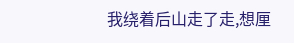我绕着后山走了走,想厘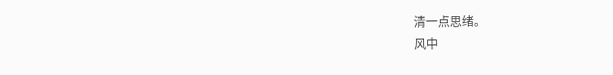清一点思绪。
风中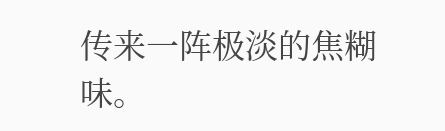传来一阵极淡的焦糊味。